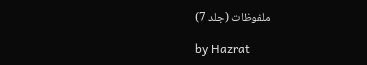ملفوظات (جلد 7)

by Hazrat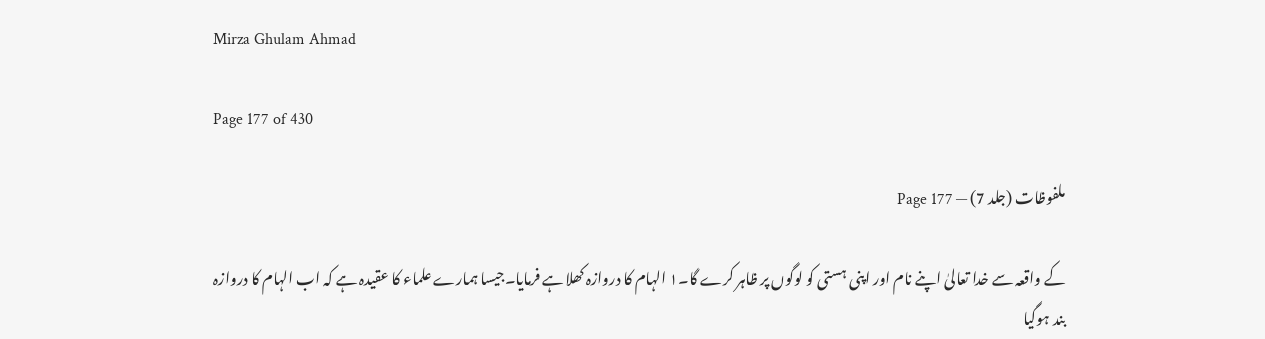Mirza Ghulam Ahmad

Page 177 of 430

ملفوظات (جلد 7) — Page 177

کے واقعہ سے خدا تعالیٰ اپنے نام اور اپنی ہستی کو لوگوں پر ظاہر کرے گا۔۱ الہام کا دروازہ کھلا ہے فرمایا۔جیسا ہمارے علماء کا عقیدہ ہے کہ اب الہام کا دروازہ بند ہوگیا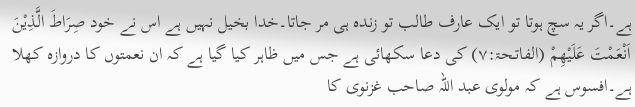ہے۔اگر یہ سچ ہوتا تو ایک عارف طالب تو زندہ ہی مر جاتا۔خدا بخیل نہیں ہے اس نے خود صِرَاطَ الَّذِيْنَ اَنْعَمْتَ عَلَيْهِمْ (الفاتـحۃ:۷) کی دعا سکھائی ہے جس میں ظاہر کیا گیا ہے کہ ان نعمتوں کا دروازہ کھلا ہے۔افسوس ہے کہ مولوی عبد اللہ صاحب غزنوی کا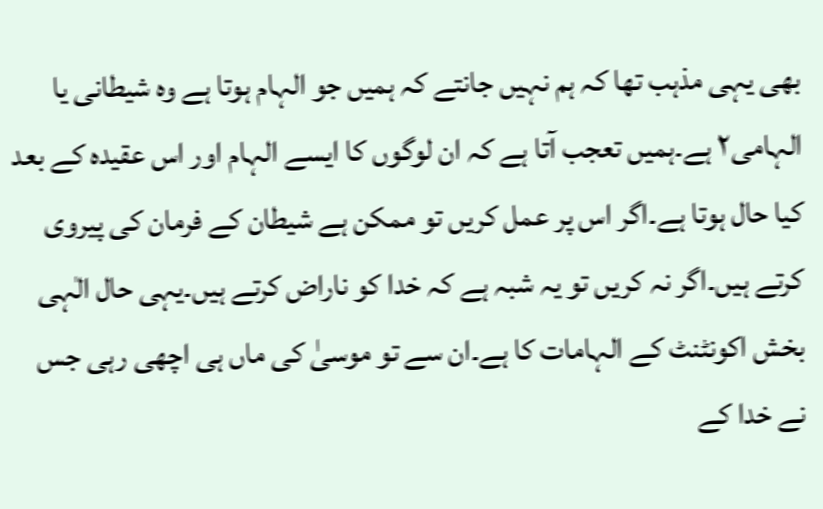بھی یہی مذہب تھا کہ ہم نہیں جانتے کہ ہمیں جو الہام ہوتا ہے وہ شیطانی یا الہامی۲ ہے۔ہمیں تعجب آتا ہے کہ ان لوگوں کا ایسے الہام اور اس عقیدہ کے بعد کیا حال ہوتا ہے۔اگر اس پر عمل کریں تو ممکن ہے شیطان کے فرمان کی پیروی کرتے ہیں۔اگر نہ کریں تو یہ شبہ ہے کہ خدا کو ناراض کرتے ہیں۔یہی حال الٰہی بخش اکونٹنٹ کے الہامات کا ہے۔ان سے تو موسیٰ کی ماں ہی اچھی رہی جس نے خدا کے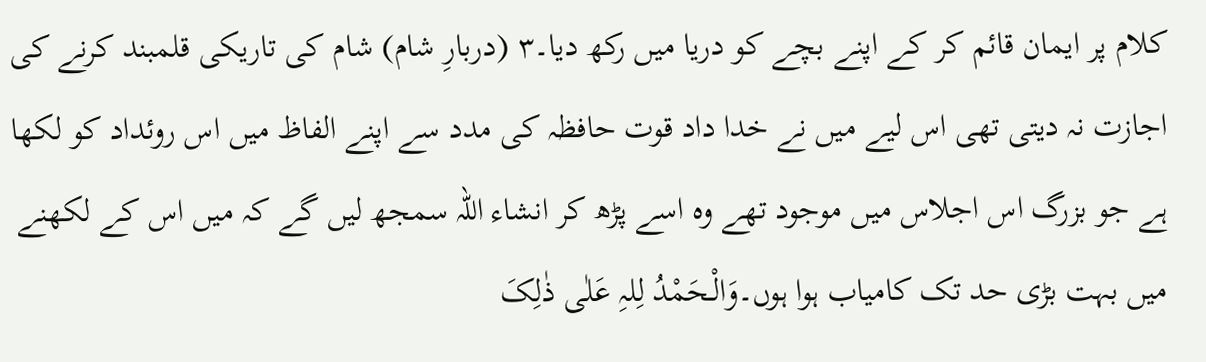کلام پر ایمان قائم کر کے اپنے بچے کو دریا میں رکھ دیا۔۳ (دربارِ شام) شام کی تاریکی قلمبند کرنے کی اجازت نہ دیتی تھی اس لیے میں نے خدا داد قوت حافظہ کی مدد سے اپنے الفاظ میں اس روئداد کو لکھا ہے جو بزرگ اس اجلاس میں موجود تھے وہ اسے پڑھ کر انشاء اللہ سمجھ لیں گے کہ میں اس کے لکھنے میں بہت بڑی حد تک کامیاب ہوا ہوں۔وَالْـحَمْدُ لِلہِ عَلٰی ذٰلِکَ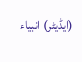(ایڈیٹر) انبیاء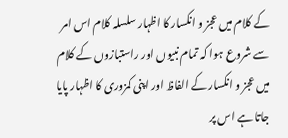کے کلام میں عجز و انکسار کا اظہار سلسلہ کلام اس امر سے شروع ہوا کہ تمام نبیوں اور راستبازوں کے کلام میں عجز و انکسار کے الفاظ اور اپنی کمزوری کا اظہار پایا جاتا ہے اس پر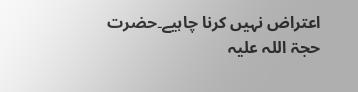اعتراض نہیں کرنا چاہیے۔حضرت حجۃ اللہ علیہ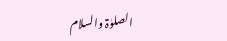الصلوٰۃ والسلام